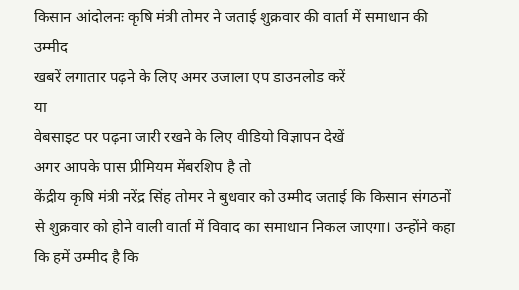किसान आंदोलनः कृषि मंत्री तोमर ने जताई शुक्रवार की वार्ता में समाधान की उम्मीद
खबरें लगातार पढ़ने के लिए अमर उजाला एप डाउनलोड करें
या
वेबसाइट पर पढ़ना जारी रखने के लिए वीडियो विज्ञापन देखें
अगर आपके पास प्रीमियम मेंबरशिप है तो
केंद्रीय कृषि मंत्री नरेंद्र सिंह तोमर ने बुधवार को उम्मीद जताई कि किसान संगठनों से शुक्रवार को होने वाली वार्ता में विवाद का समाधान निकल जाएगा। उन्होंने कहा कि हमें उम्मीद है कि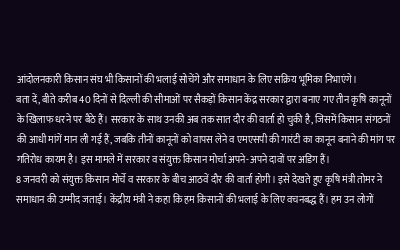आंदोलनकारी किसान संघ भी किसानों की भलाई सोचेंगे और समाधान के लिए सक्रिय भूमिका निभाएंगे।
बता दें, बीते करीब 40 दिनों से दिल्ली की सीमाओं पर सैकड़ों किसान केंद्र सरकार द्वारा बनाए गए तीन कृषि कानूनों के खिलाफ धरने पर बैठे हैं। सरकार के साथ उनकी अब तक सात दौर की वार्ता हो चुकी है, जिसमें किसान संगठनों की आधी मांगें मान ली गई हैं, जबकि तीनों कानूनों को वापस लेने व एमएसपी की गारंटी का कानून बनाने की मांग पर गतिरोध कायम है। इस मामले में सरकार व संयुक्त किसान मोर्चा अपने-अपने दावों पर अडिग हैं।
8 जनवरी को संयुक्त किसान मोर्चे व सरकार के बीच आठवें दौर की वार्ता होगी। इसे देखते हुए कृषि मंत्री तोमर ने समाधान की उम्मीद जताई। केंद्रीय मंत्री ने कहा कि हम किसानों की भलाई के लिए वचनबद्ध हैं। हम उन लोगों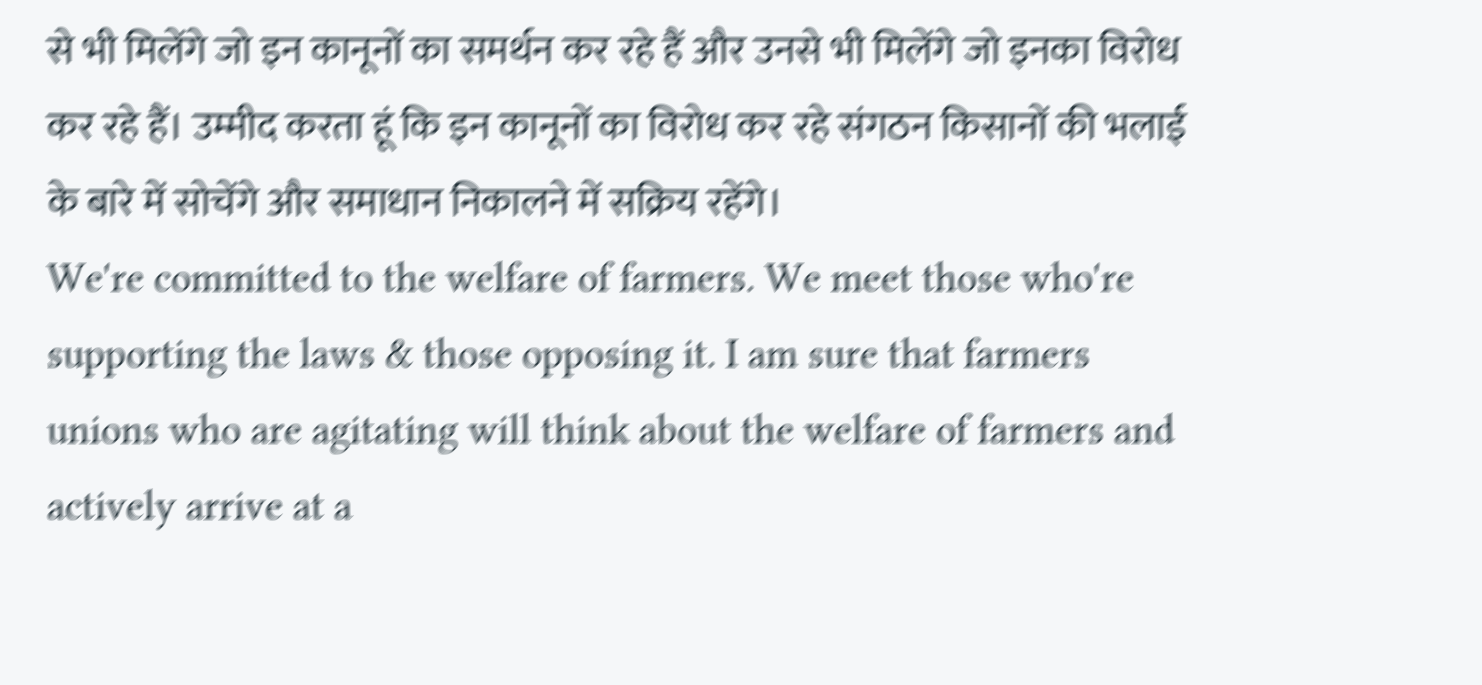से भी मिलेंगे जो इन कानूनों का समर्थन कर रहे हैं और उनसे भी मिलेंगे जो इनका विरोध कर रहे हैं। उम्मीद करता हूं कि इन कानूनों का विरोध कर रहे संगठन किसानों की भलाई के बारे में सोचेंगे और समाधान निकालने में सक्रिय रहेंगे।
We're committed to the welfare of farmers. We meet those who're supporting the laws & those opposing it. I am sure that farmers unions who are agitating will think about the welfare of farmers and actively arrive at a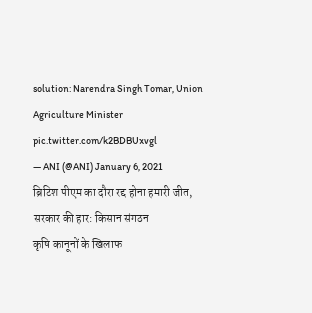solution: Narendra Singh Tomar, Union Agriculture Minister pic.twitter.com/k2BDBUxvgl
— ANI (@ANI) January 6, 2021
ब्रिटिश पीएम का दौरा रद्द होना हमारी जीत, सरकार की हार: किसान संगठन
कृषि कानूनों के खिलाफ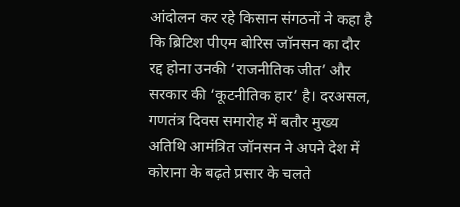आंदोलन कर रहे किसान संगठनों ने कहा है कि ब्रिटिश पीएम बोरिस जॉनसन का दौर रद्द होना उनकी ‘राजनीतिक जीत’ और सरकार की ‘कूटनीतिक हार’ है। दरअसल, गणतंत्र दिवस समारोह में बतौर मुख्य अतिथि आमंत्रित जॉनसन ने अपने देश में कोराना के बढ़ते प्रसार के चलते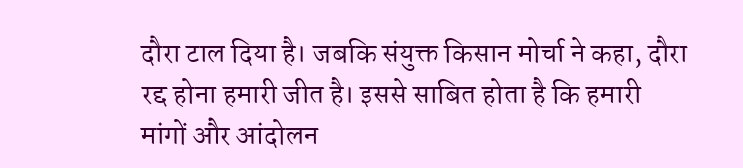दौरा टाल दिया है। जबकि संयुक्त किसान मोर्चा ने कहा, दौरा रद्द होना हमारी जीत है। इससे साबित होता है कि हमारी मांगों और आंदोलन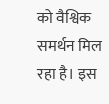को वैश्विक समर्थन मिल रहा है। इस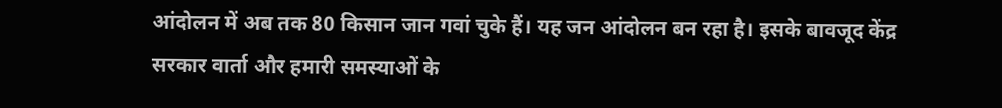आंदोलन में अब तक 80 किसान जान गवां चुके हैं। यह जन आंदोलन बन रहा है। इसके बावजूद केंद्र सरकार वार्ता और हमारी समस्याओं के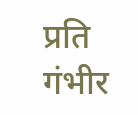प्रति गंभीर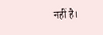नहीं है।